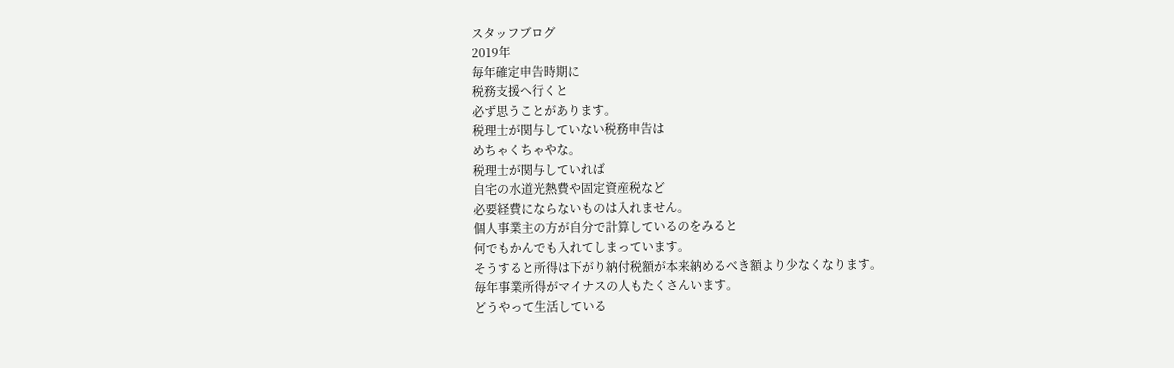スタッフブログ
2019年
毎年確定申告時期に
税務支援へ行くと
必ず思うことがあります。
税理士が関与していない税務申告は
めちゃくちゃやな。
税理士が関与していれば
自宅の水道光熱費や固定資産税など
必要経費にならないものは入れません。
個人事業主の方が自分で計算しているのをみると
何でもかんでも入れてしまっています。
そうすると所得は下がり納付税額が本来納めるべき額より少なくなります。
毎年事業所得がマイナスの人もたくさんいます。
どうやって生活している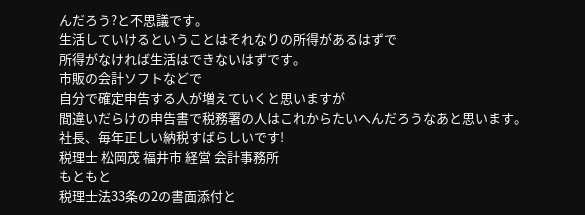んだろう?と不思議です。
生活していけるということはそれなりの所得があるはずで
所得がなければ生活はできないはずです。
市販の会計ソフトなどで
自分で確定申告する人が増えていくと思いますが
間違いだらけの申告書で税務署の人はこれからたいへんだろうなあと思います。
社長、毎年正しい納税すばらしいです!
税理士 松岡茂 福井市 経営 会計事務所
もともと
税理士法33条の2の書面添付と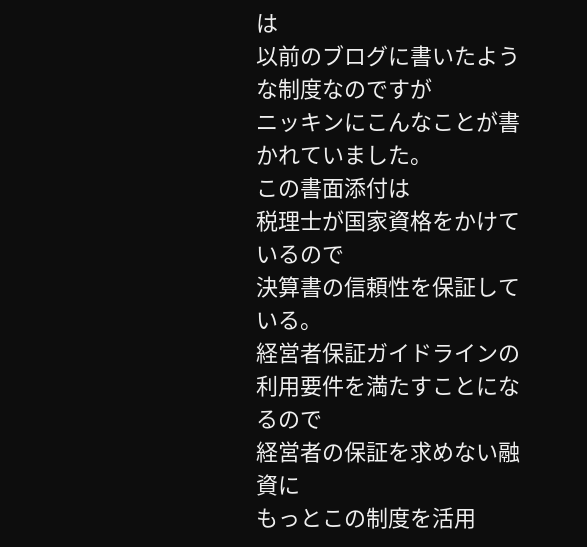は
以前のブログに書いたような制度なのですが
ニッキンにこんなことが書かれていました。
この書面添付は
税理士が国家資格をかけているので
決算書の信頼性を保証している。
経営者保証ガイドラインの利用要件を満たすことになるので
経営者の保証を求めない融資に
もっとこの制度を活用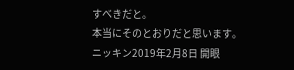すべきだと。
本当にそのとおりだと思います。
ニッキン2019年2月8日 開眼